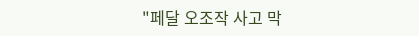"페달 오조작 사고 막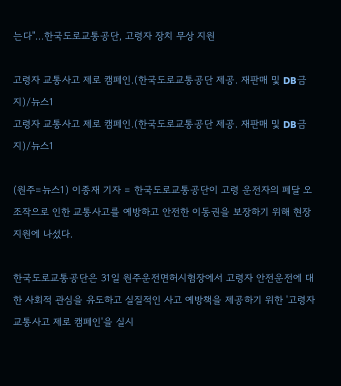는다"…한국도로교통공단, 고령자 장치 무상 지원

고령자 교통사고 제로 캠페인.(한국도로교통공단 제공. 재판매 및 DB금지)/뉴스1
고령자 교통사고 제로 캠페인.(한국도로교통공단 제공. 재판매 및 DB금지)/뉴스1

(원주=뉴스1) 이종재 기자 = 한국도로교통공단이 고령 운전자의 페달 오조작으로 인한 교통사고를 예방하고 안전한 이동권을 보장하기 위해 현장 지원에 나섰다.

한국도로교통공단은 31일 원주운전면허시험장에서 고령자 안전운전에 대한 사회적 관심을 유도하고 실질적인 사고 예방책을 제공하기 위한 '고령자 교통사고 제로 캠페인'을 실시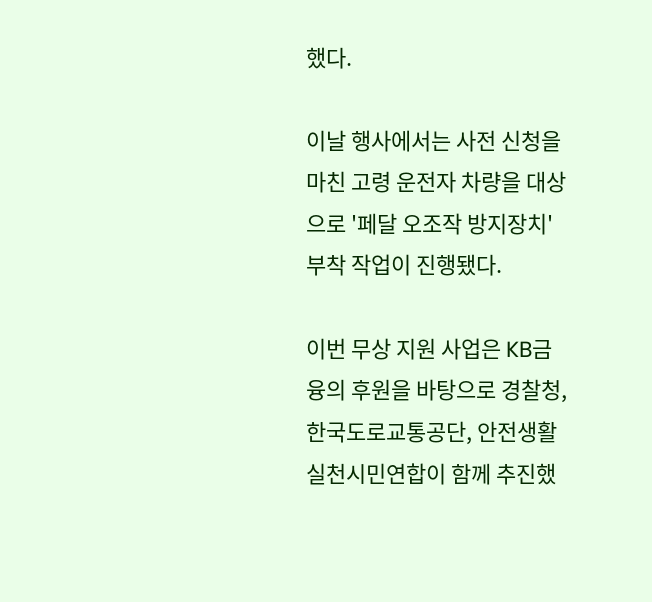했다.

이날 행사에서는 사전 신청을 마친 고령 운전자 차량을 대상으로 '페달 오조작 방지장치' 부착 작업이 진행됐다.

이번 무상 지원 사업은 KB금융의 후원을 바탕으로 경찰청, 한국도로교통공단, 안전생활실천시민연합이 함께 추진했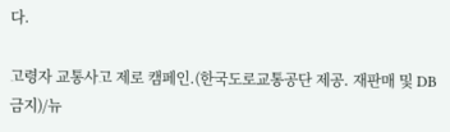다.

고령자 교통사고 제로 캠페인.(한국도로교통공단 제공. 재판매 및 DB금지)/뉴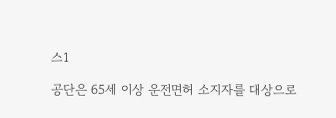스1

공단은 65세 이상 운전면허 소지자를 대상으로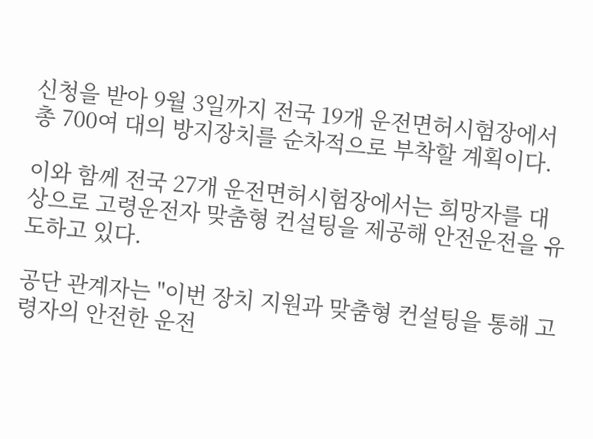신청을 받아 9월 3일까지 전국 19개 운전면허시험장에서 총 700여 대의 방지장치를 순차적으로 부착할 계획이다.

이와 함께 전국 27개 운전면허시험장에서는 희망자를 대상으로 고령운전자 맞춤형 컨설팅을 제공해 안전운전을 유도하고 있다.

공단 관계자는 "이번 장치 지원과 맞춤형 컨설팅을 통해 고령자의 안전한 운전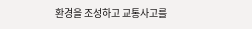환경을 조성하고 교통사고를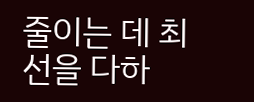줄이는 데 최선을 다하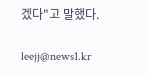겠다"고 말했다.

leejj@news1.kr